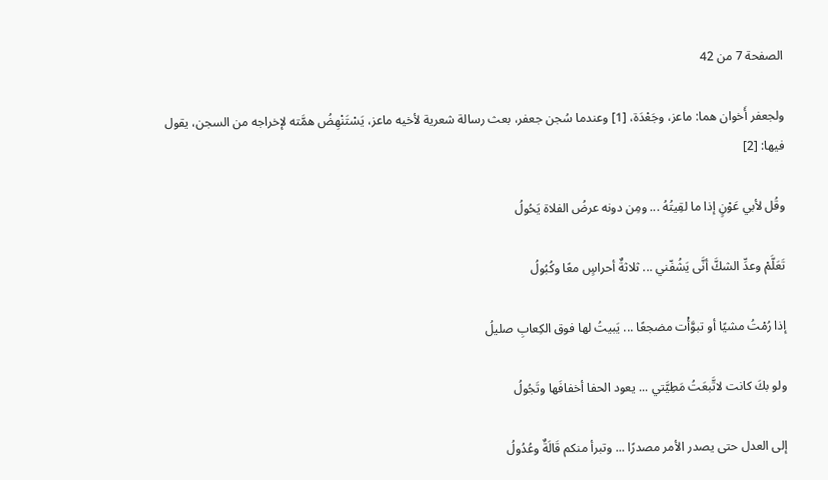الصفحة 7 من 42

ولجعفر أَخوان هما: ماعز، وجَعْدَة، [1] وعندما سُجن جعفر، بعث رسالة شعرية لأخيه ماعز، يَسْتَنْهِضُ همَّته لإخراجه من السجن، يقول فيها: [2]

وقُل لأبي عَوْنٍ إذا ما لقِيتُهُ ... ومِن دونه عرضُ الفلاة يَحُولُ

تَعَلَّمْ وعدِّ الشكَّ أنَّى يَشُفّني ... ثلاثةٌ أحراسٍ معًا وكُبُولُ

إذا رُمْتُ مشيًا أو تبوَّأْت مضجعًا ... يَبيتُ لها فوق الكِعابِ صليلُ

ولو بكَ كانت لاتَّبعَتُ مَطِيَّتي ... يعود الحفا أخفافَها وتَجُولُ

إلى العدل حتى يصدر الأمر مصدرًا ... وتبرأ منكم قَالَةٌ وعُدُولُ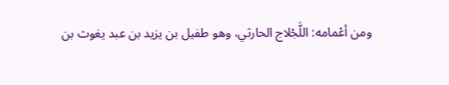ومن أعْمامه: اللَّجْلاج الحارثي، وهو طفيل بن يزيد بن عبد يغوث بن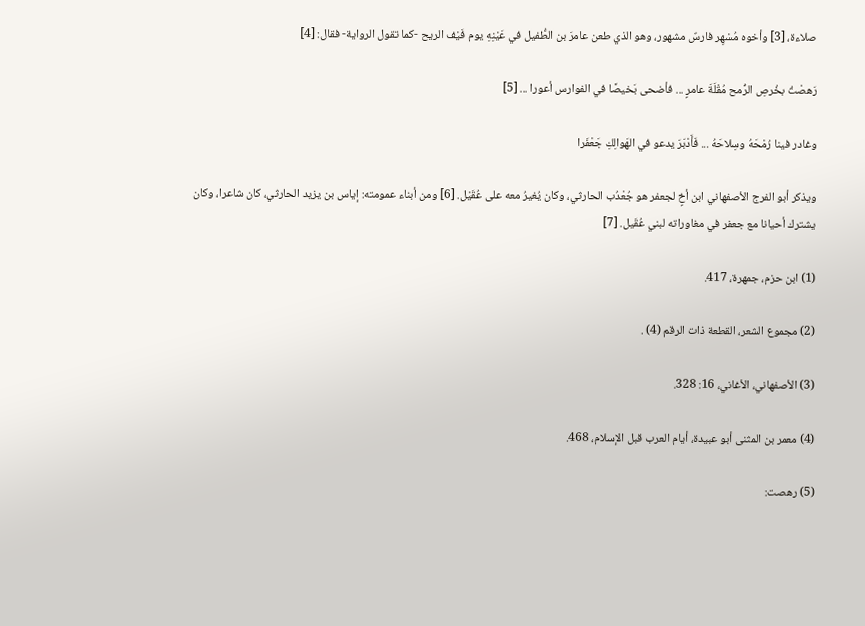صلاءة، [3] وأخوه مُسْهِر فارسٌ مشهور، وهو الذي طعن عامرَ بن الطُّفيل في عَيْنِهِ يوم فَيْف الريح -كما تقول الرواية- فقال: [4]

رَهصْتُ بخُرصِ الرُّمح مُقْلَةَ عامرٍ ... فأضحى بَخيصًا في الفوارس أعورا ... [5]

وغادر فينا رُمْحَهُ وسِلاحَهُ ... فَأَدْبَرَ يدعو في الهَوالِكِ جَعْفَرا

ويذكر أبو الفرج الأصفهاني ابن أخٍ لجعفر هو جُعْدُب الحارثي، وكان يُغيرُ معه على عُقَيْل. [6] ومن أبناء عمومته: إياس بن يزيد الحارثي، كان شاعرا، وكان يشترك أحيانا مع جعفر في مغاوراته لبني عُقَيل. [7]

(1) ابن حزم، جمهرة، 417.

(2) مجموع الشعر، القطعة ذات الرقم (4) .

(3) الأصفهاني، الأغاني، 16: 328.

(4) معمر بن المثنى أبو عبيدة، أيام العرب قبل الإسلام، 468.

(5) رهصت: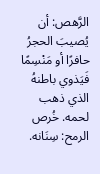الرَّهص: أن يُصيبَ الحجرُ حافرًا أو مَنْسِمًا فَيَذوي باطنهُ الذي ذهب لحمه. خُرص الرمح: سِنَانه.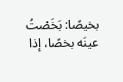بخيصًا: بَخَصْتُ عينَه بخصًا، إذا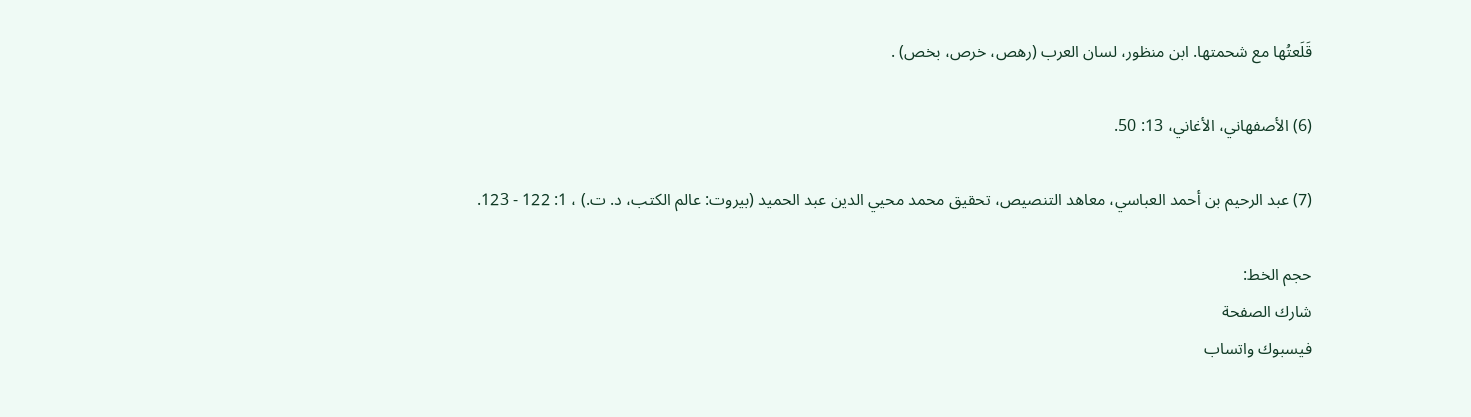قَلَعتُها مع شحمتها. ابن منظور، لسان العرب (رهص، خرص، بخص) .

(6) الأصفهاني، الأغاني، 13: 50.

(7) عبد الرحيم بن أحمد العباسي، معاهد التنصيص، تحقيق محمد محيي الدين عبد الحميد (بيروت: عالم الكتب، د. ت.) ، 1: 122 - 123.

حجم الخط:
شارك الصفحة
فيسبوك واتساب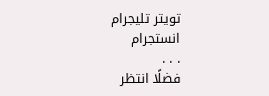تويتر تليجرام انستجرام
. . .
فضلًا انتظر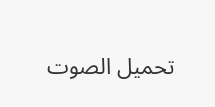تحميل الصوت